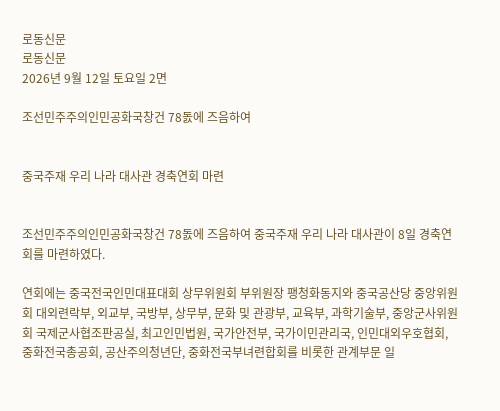로동신문
로동신문
2026년 9월 12일 토요일 2면

조선민주주의인민공화국창건 78돐에 즈음하여


중국주재 우리 나라 대사관 경축연회 마련


조선민주주의인민공화국창건 78돐에 즈음하여 중국주재 우리 나라 대사관이 8일 경축연회를 마련하였다.

연회에는 중국전국인민대표대회 상무위원회 부위원장 팽청화동지와 중국공산당 중앙위원회 대외련락부, 외교부, 국방부, 상무부, 문화 및 관광부, 교육부, 과학기술부, 중앙군사위원회 국제군사협조판공실, 최고인민법원, 국가안전부, 국가이민관리국, 인민대외우호협회, 중화전국총공회, 공산주의청년단, 중화전국부녀련합회를 비롯한 관계부문 일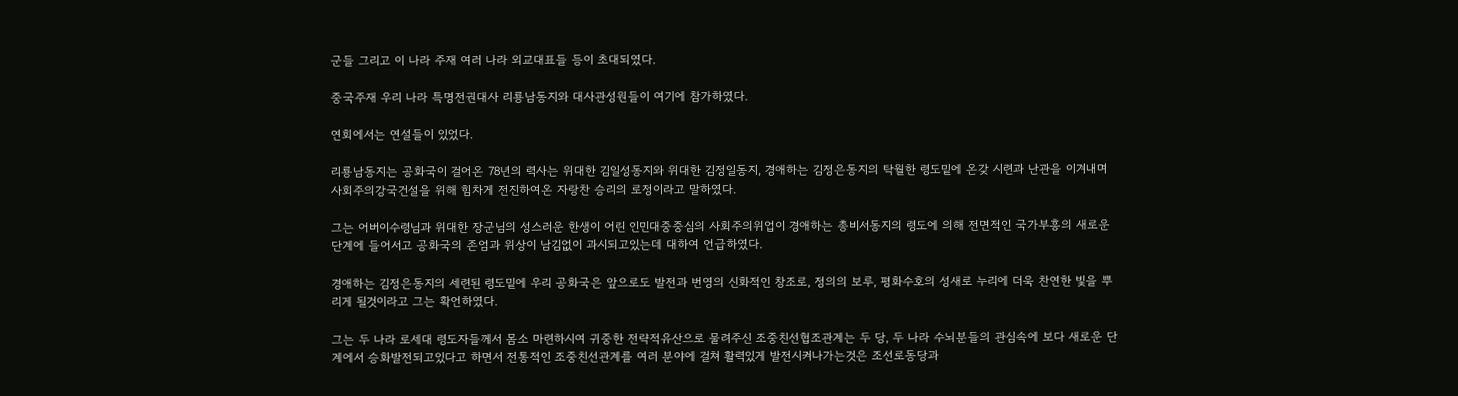군들 그리고 이 나라 주재 여러 나라 외교대표들 등이 초대되였다.

중국주재 우리 나라 특명전권대사 리룡남동지와 대사관성원들이 여기에 참가하였다.

연회에서는 연설들이 있었다.

리룡남동지는 공화국이 걸어온 78년의 력사는 위대한 김일성동지와 위대한 김정일동지, 경애하는 김정은동지의 탁월한 령도밑에 온갖 시련과 난관을 이겨내며 사회주의강국건설을 위해 힘차게 전진하여온 자랑찬 승리의 로정이라고 말하였다.

그는 어버이수령님과 위대한 장군님의 성스러운 한생이 어린 인민대중중심의 사회주의위업이 경애하는 총비서동지의 령도에 의해 전면적인 국가부흥의 새로운 단계에 들어서고 공화국의 존엄과 위상이 남김없이 과시되고있는데 대하여 언급하였다.

경애하는 김정은동지의 세련된 령도밑에 우리 공화국은 앞으로도 발전과 번영의 신화적인 창조로, 정의의 보루, 평화수호의 성새로 누리에 더욱 찬연한 빛을 뿌리게 될것이라고 그는 확언하였다.

그는 두 나라 로세대 령도자들께서 몸소 마련하시여 귀중한 전략적유산으로 물려주신 조중친선협조관계는 두 당, 두 나라 수뇌분들의 관심속에 보다 새로운 단계에서 승화발전되고있다고 하면서 전통적인 조중친선관계를 여러 분야에 걸쳐 활력있게 발전시켜나가는것은 조선로동당과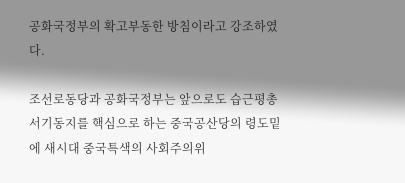공화국정부의 확고부동한 방침이라고 강조하였다.

조선로동당과 공화국정부는 앞으로도 습근평총서기동지를 핵심으로 하는 중국공산당의 령도밑에 새시대 중국특색의 사회주의위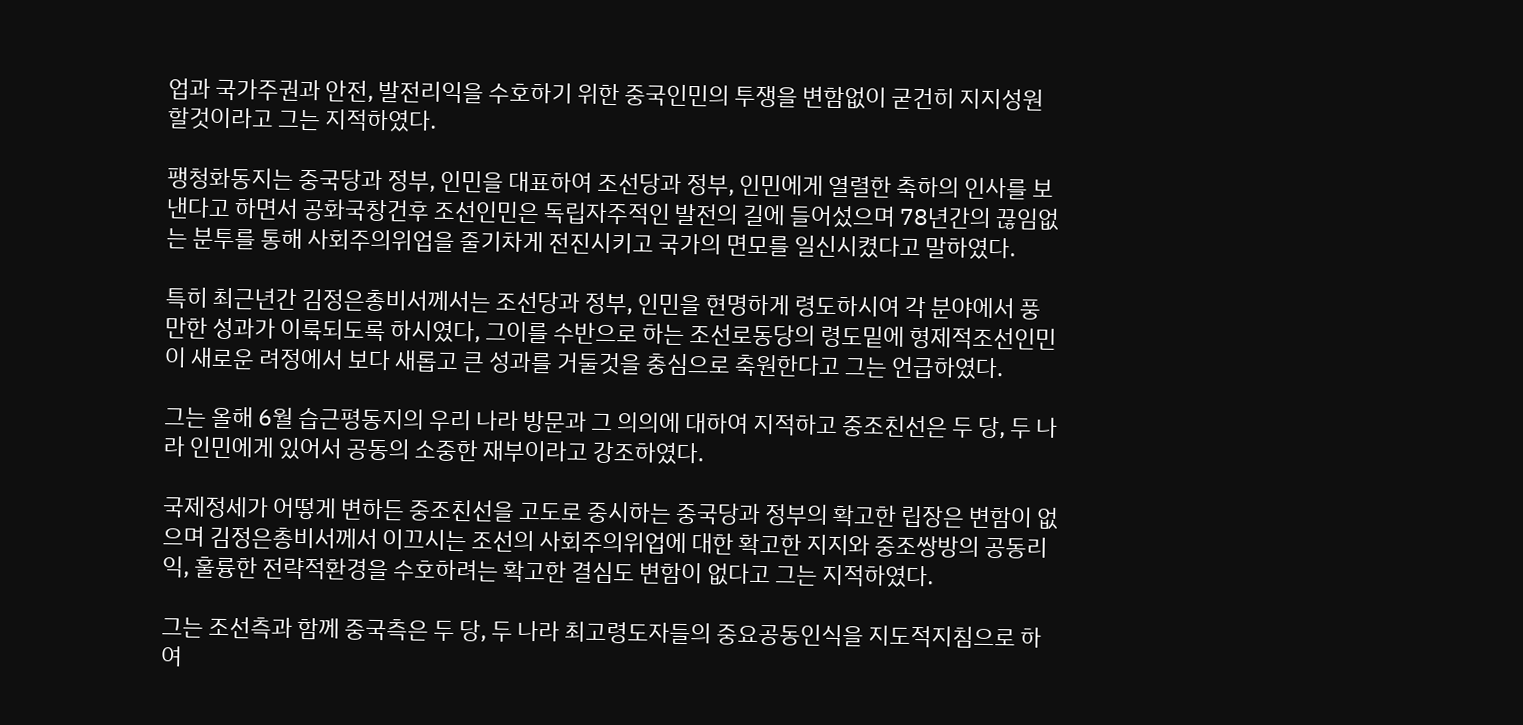업과 국가주권과 안전, 발전리익을 수호하기 위한 중국인민의 투쟁을 변함없이 굳건히 지지성원할것이라고 그는 지적하였다.

팽청화동지는 중국당과 정부, 인민을 대표하여 조선당과 정부, 인민에게 열렬한 축하의 인사를 보낸다고 하면서 공화국창건후 조선인민은 독립자주적인 발전의 길에 들어섰으며 78년간의 끊임없는 분투를 통해 사회주의위업을 줄기차게 전진시키고 국가의 면모를 일신시켰다고 말하였다.

특히 최근년간 김정은총비서께서는 조선당과 정부, 인민을 현명하게 령도하시여 각 분야에서 풍만한 성과가 이룩되도록 하시였다, 그이를 수반으로 하는 조선로동당의 령도밑에 형제적조선인민이 새로운 려정에서 보다 새롭고 큰 성과를 거둘것을 충심으로 축원한다고 그는 언급하였다.

그는 올해 6월 습근평동지의 우리 나라 방문과 그 의의에 대하여 지적하고 중조친선은 두 당, 두 나라 인민에게 있어서 공동의 소중한 재부이라고 강조하였다.

국제정세가 어떻게 변하든 중조친선을 고도로 중시하는 중국당과 정부의 확고한 립장은 변함이 없으며 김정은총비서께서 이끄시는 조선의 사회주의위업에 대한 확고한 지지와 중조쌍방의 공동리익, 훌륭한 전략적환경을 수호하려는 확고한 결심도 변함이 없다고 그는 지적하였다.

그는 조선측과 함께 중국측은 두 당, 두 나라 최고령도자들의 중요공동인식을 지도적지침으로 하여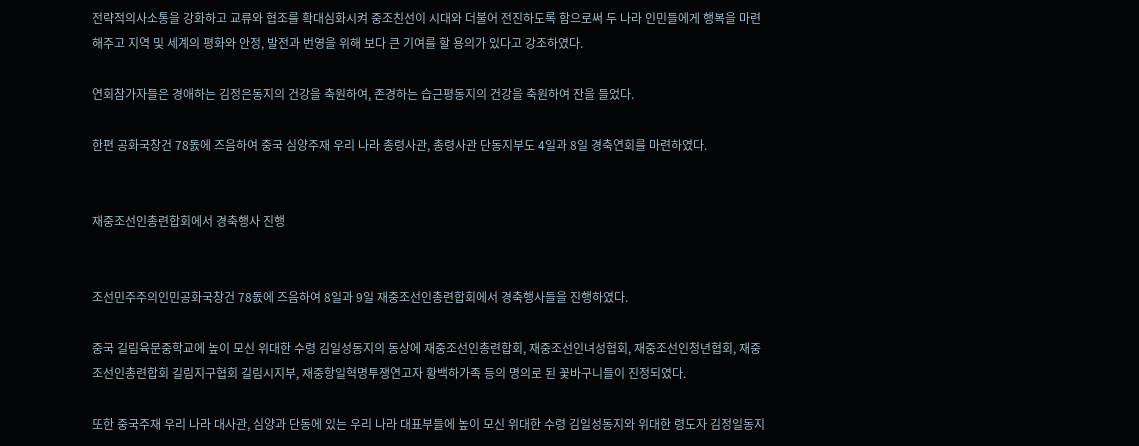전략적의사소통을 강화하고 교류와 협조를 확대심화시켜 중조친선이 시대와 더불어 전진하도록 함으로써 두 나라 인민들에게 행복을 마련해주고 지역 및 세계의 평화와 안정, 발전과 번영을 위해 보다 큰 기여를 할 용의가 있다고 강조하였다.

연회참가자들은 경애하는 김정은동지의 건강을 축원하여, 존경하는 습근평동지의 건강을 축원하여 잔을 들었다.

한편 공화국창건 78돐에 즈음하여 중국 심양주재 우리 나라 총령사관, 총령사관 단동지부도 4일과 8일 경축연회를 마련하였다.


재중조선인총련합회에서 경축행사 진행


조선민주주의인민공화국창건 78돐에 즈음하여 8일과 9일 재중조선인총련합회에서 경축행사들을 진행하였다.

중국 길림육문중학교에 높이 모신 위대한 수령 김일성동지의 동상에 재중조선인총련합회, 재중조선인녀성협회, 재중조선인청년협회, 재중조선인총련합회 길림지구협회 길림시지부, 재중항일혁명투쟁연고자 황백하가족 등의 명의로 된 꽃바구니들이 진정되였다.

또한 중국주재 우리 나라 대사관, 심양과 단동에 있는 우리 나라 대표부들에 높이 모신 위대한 수령 김일성동지와 위대한 령도자 김정일동지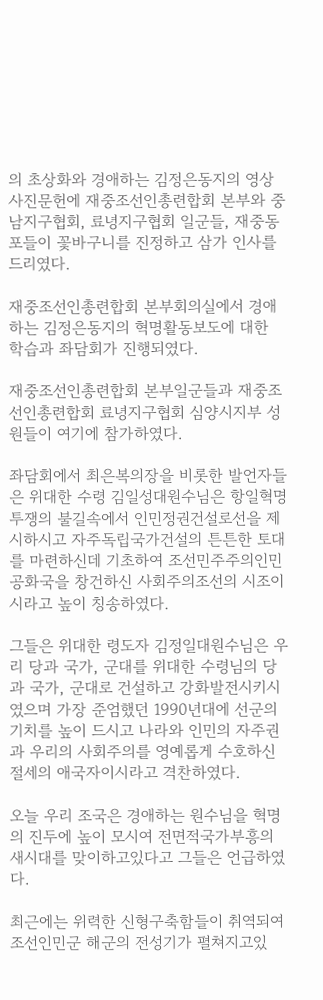의 초상화와 경애하는 김정은동지의 영상사진문헌에 재중조선인총련합회 본부와 중남지구협회, 료녕지구협회 일군들, 재중동포들이 꽃바구니를 진정하고 삼가 인사를 드리였다.

재중조선인총련합회 본부회의실에서 경애하는 김정은동지의 혁명활동보도에 대한 학습과 좌담회가 진행되였다.

재중조선인총련합회 본부일군들과 재중조선인총련합회 료녕지구협회 심양시지부 성원들이 여기에 참가하였다.

좌담회에서 최은복의장을 비롯한 발언자들은 위대한 수령 김일성대원수님은 항일혁명투쟁의 불길속에서 인민정권건설로선을 제시하시고 자주독립국가건설의 튼튼한 토대를 마련하신데 기초하여 조선민주주의인민공화국을 창건하신 사회주의조선의 시조이시라고 높이 칭송하였다.

그들은 위대한 령도자 김정일대원수님은 우리 당과 국가, 군대를 위대한 수령님의 당과 국가, 군대로 건설하고 강화발전시키시였으며 가장 준엄했던 1990년대에 선군의 기치를 높이 드시고 나라와 인민의 자주권과 우리의 사회주의를 영예롭게 수호하신 절세의 애국자이시라고 격찬하였다.

오늘 우리 조국은 경애하는 원수님을 혁명의 진두에 높이 모시여 전면적국가부흥의 새시대를 맞이하고있다고 그들은 언급하였다.

최근에는 위력한 신형구축함들이 취역되여 조선인민군 해군의 전성기가 펼쳐지고있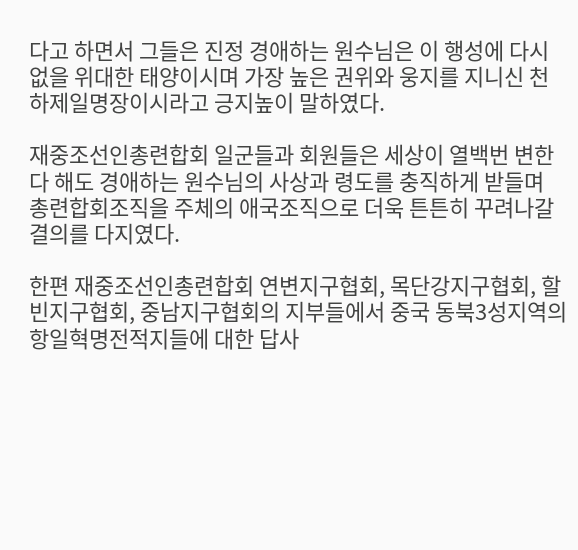다고 하면서 그들은 진정 경애하는 원수님은 이 행성에 다시 없을 위대한 태양이시며 가장 높은 권위와 웅지를 지니신 천하제일명장이시라고 긍지높이 말하였다.

재중조선인총련합회 일군들과 회원들은 세상이 열백번 변한다 해도 경애하는 원수님의 사상과 령도를 충직하게 받들며 총련합회조직을 주체의 애국조직으로 더욱 튼튼히 꾸려나갈 결의를 다지였다.

한편 재중조선인총련합회 연변지구협회, 목단강지구협회, 할빈지구협회, 중남지구협회의 지부들에서 중국 동북3성지역의 항일혁명전적지들에 대한 답사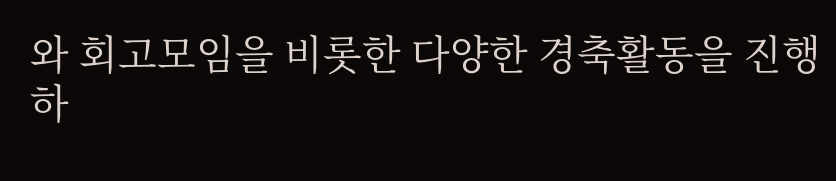와 회고모임을 비롯한 다양한 경축활동을 진행하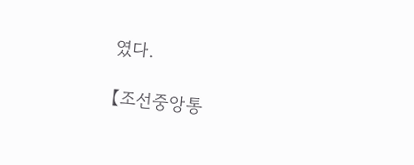였다.

【조선중앙통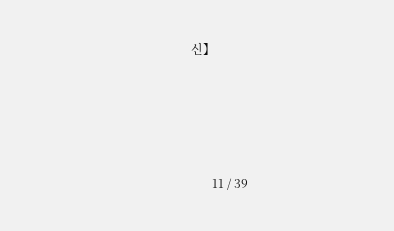신】




       11 / 39